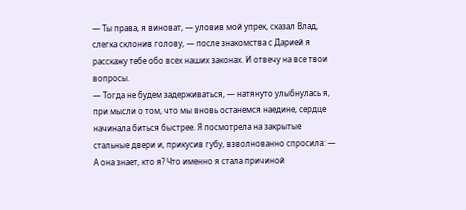— Ты права, я виноват, — уловив мой упрек, сказал Влад, слегка склонив голову, — после знакомства с Дарией я расскажу тебе обо всех наших законах. И отвечу на все твои вопросы.
— Тогда не будем задерживаться, — натянуто улыбнулась я, при мысли о том, что мы вновь останемся наедине, сердце начинала биться быстрее. Я посмотрела на закрытые стальные двери и, прикусив губу, взволнованно спросила: — А она знает, кто я? Что именно я стала причиной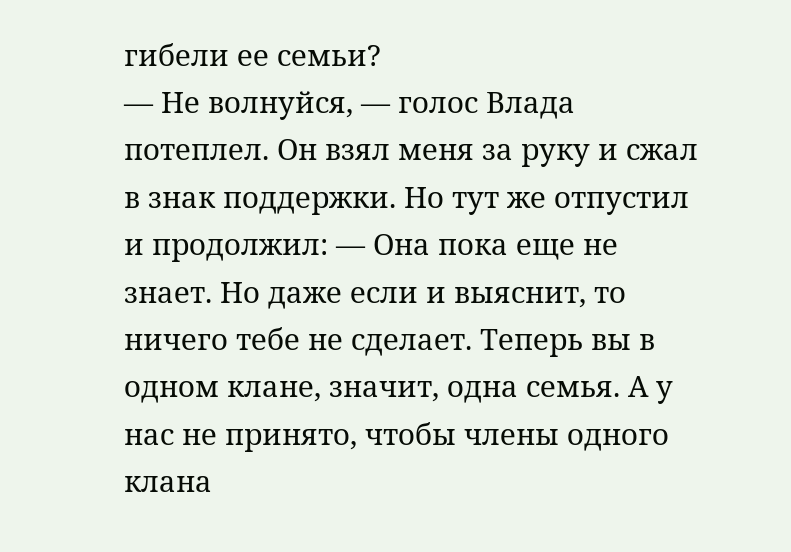гибели ее семьи?
— Не волнуйся, — голос Влада потеплел. Он взял меня за руку и сжал в знак поддержки. Но тут же отпустил и продолжил: — Она пока еще не знает. Но даже если и выяснит, то ничего тебе не сделает. Теперь вы в одном клане, значит, одна семья. А у нас не принято, чтобы члены одного клана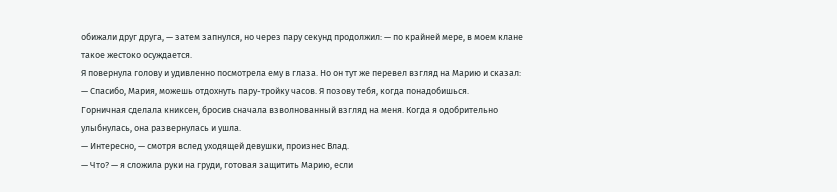обижали друг друга, — затем запнулся, но через пару секунд продолжил: — по крайней мере, в моем клане такое жестоко осуждается.
Я повернула голову и удивленно посмотрела ему в глаза. Но он тут же перевел взгляд на Марию и сказал:
— Спасибо, Мария, можешь отдохнуть пару-тройку часов. Я позову тебя, когда понадобишься.
Горничная сделала книксен, бросив сначала взволнованный взгляд на меня. Когда я одобрительно улыбнулась, она развернулась и ушла.
— Интересно, — смотря вслед уходящей девушки, произнес Влад.
— Что? — я сложила руки на груди, готовая защитить Марию, если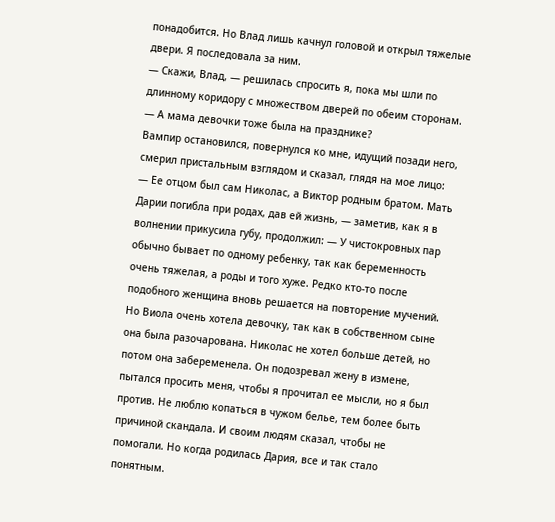понадобится. Но Влад лишь качнул головой и открыл тяжелые двери. Я последовала за ним.
— Скажи, Влад, — решилась спросить я, пока мы шли по длинному коридору с множеством дверей по обеим сторонам. — А мама девочки тоже была на празднике?
Вампир остановился, повернулся ко мне, идущий позади него, смерил пристальным взглядом и сказал, глядя на мое лицо:
— Ее отцом был сам Николас, а Виктор родным братом. Мать Дарии погибла при родах, дав ей жизнь, — заметив, как я в волнении прикусила губу, продолжил: — У чистокровных пар обычно бывает по одному ребенку, так как беременность очень тяжелая, а роды и того хуже. Редко кто-то после подобного женщина вновь решается на повторение мучений. Но Виола очень хотела девочку, так как в собственном сыне она была разочарована. Николас не хотел больше детей, но потом она забеременела. Он подозревал жену в измене, пытался просить меня, чтобы я прочитал ее мысли, но я был против. Не люблю копаться в чужом белье, тем более быть причиной скандала. И своим людям сказал, чтобы не помогали. Но когда родилась Дария, все и так стало понятным.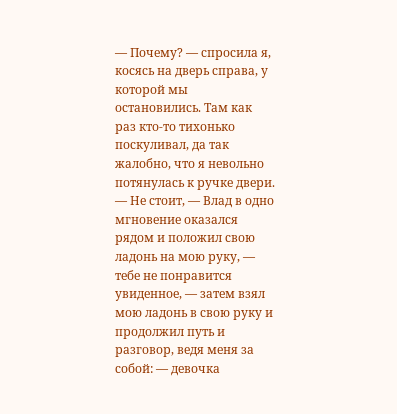— Почему? — спросила я, косясь на дверь справа, у которой мы остановились. Там как раз кто-то тихонько поскуливал, да так жалобно, что я невольно потянулась к ручке двери.
— Не стоит, — Влад в одно мгновение оказался рядом и положил свою ладонь на мою руку, — тебе не понравится увиденное, — затем взял мою ладонь в свою руку и продолжил путь и разговор, ведя меня за собой: — девочка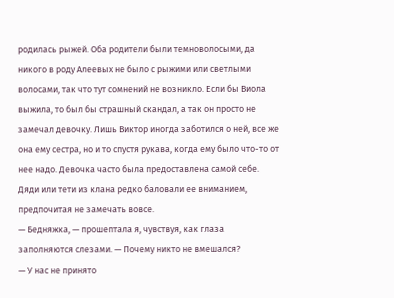родилась рыжей. Оба родители были темноволосыми, да никого в роду Алеевых не было с рыжими или светлыми волосами, так что тут сомнений не возникло. Если бы Виола выжила, то был бы страшный скандал, а так он просто не замечал девочку. Лишь Виктор иногда заботился о ней, все же она ему сестра, но и то спустя рукава, когда ему было что-то от нее надо. Девочка часто была предоставлена самой себе. Дяди или тети из клана редко баловали ее вниманием, предпочитая не замечать вовсе.
— Бедняжка, — прошептала я, чувствуя, как глаза заполняются слезами. — Почему никто не вмешался?
— У нас не принято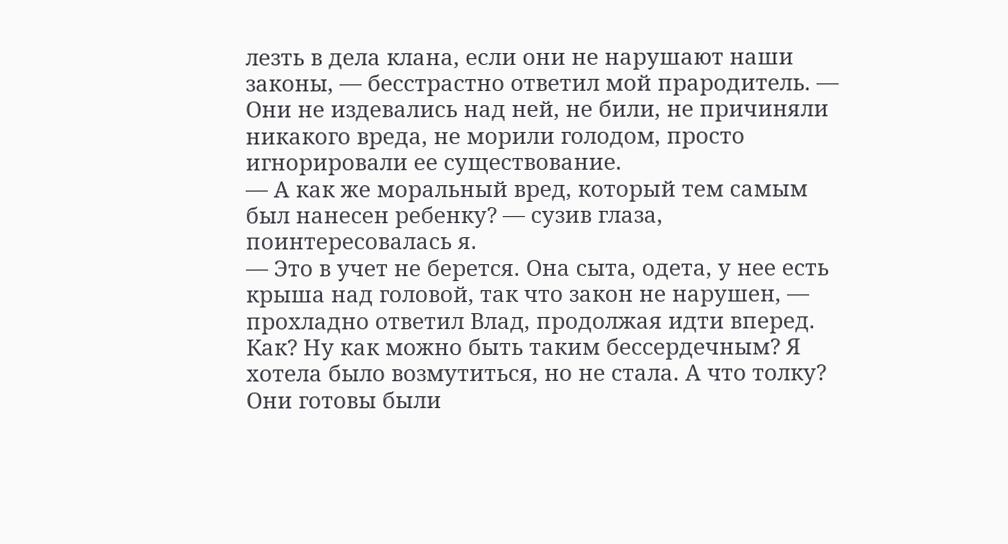лезть в дела клана, если они не нарушают наши законы, — бесстрастно ответил мой прародитель. — Они не издевались над ней, не били, не причиняли никакого вреда, не морили голодом, просто игнорировали ее существование.
— А как же моральный вред, который тем самым был нанесен ребенку? — сузив глаза, поинтересовалась я.
— Это в учет не берется. Она сыта, одета, у нее есть крыша над головой, так что закон не нарушен, — прохладно ответил Влад, продолжая идти вперед. Как? Ну как можно быть таким бессердечным? Я хотела было возмутиться, но не стала. А что толку? Они готовы были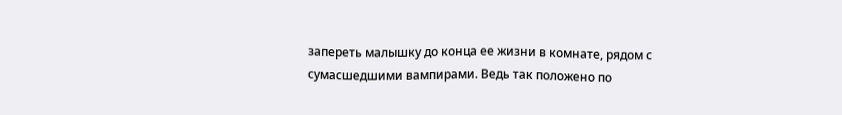запереть малышку до конца ее жизни в комнате, рядом с сумасшедшими вампирами. Ведь так положено по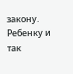закону. Ребенку и так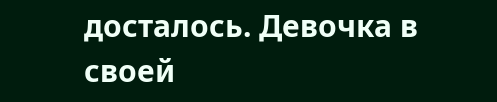досталось. Девочка в своей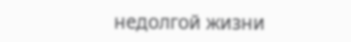недолгой жизни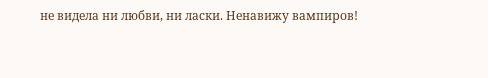не видела ни любви, ни ласки. Ненавижу вампиров!